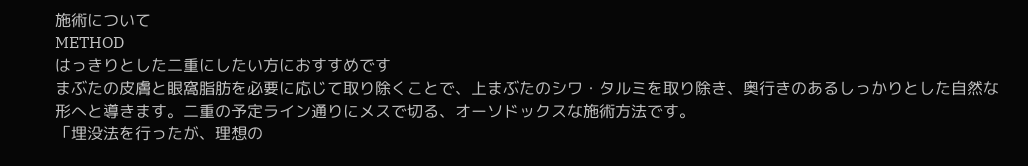施術について
METHOD
はっきりとした二重にしたい方におすすめです
まぶたの皮膚と眼窩脂肪を必要に応じて取り除くことで、上まぶたのシワ・タルミを取り除き、奥行きのあるしっかりとした自然な形へと導きます。二重の予定ライン通りにメスで切る、オーソドックスな施術方法です。
「埋没法を行ったが、理想の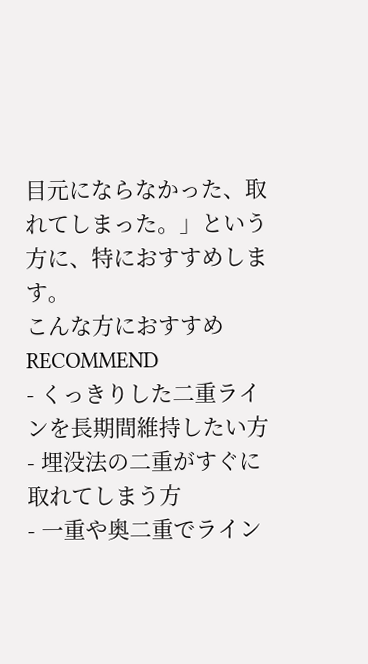目元にならなかった、取れてしまった。」という方に、特におすすめします。
こんな方におすすめ
RECOMMEND
- くっきりした二重ラインを長期間維持したい方
- 埋没法の二重がすぐに取れてしまう方
- 一重や奥二重でライン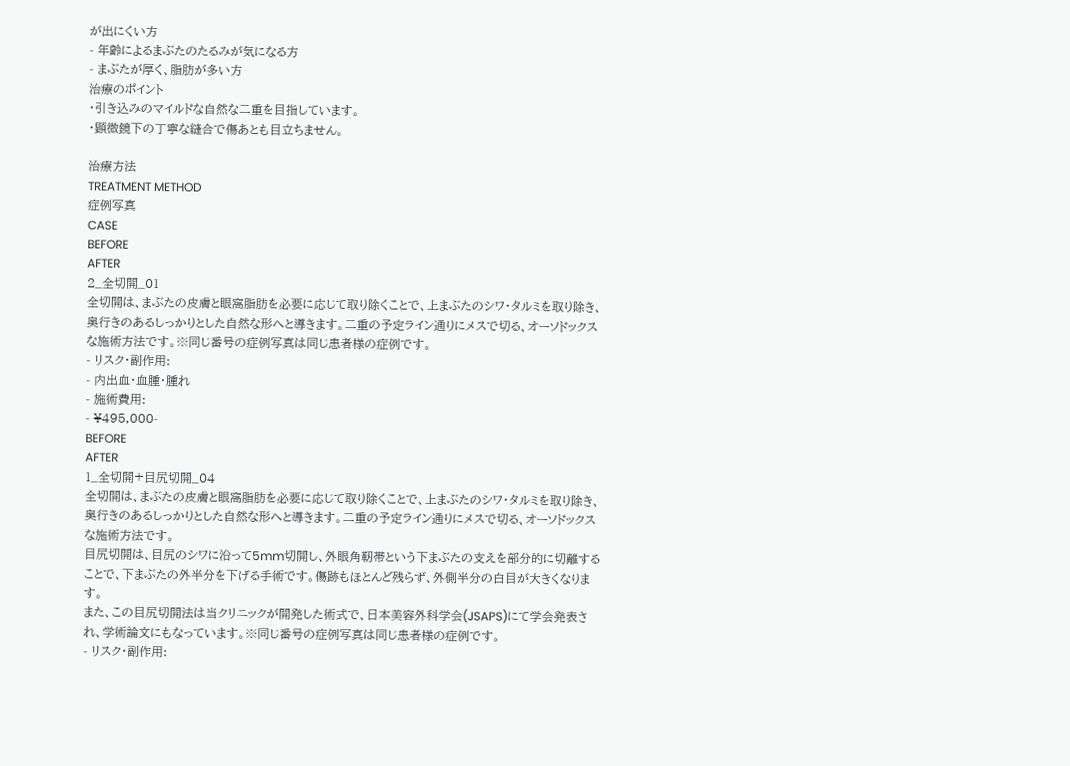が出にくい方
- 年齢によるまぶたのたるみが気になる方
- まぶたが厚く、脂肪が多い方
治療のポイント
・引き込みのマイルドな自然な二重を目指しています。
・顕微鏡下の丁寧な縫合で傷あとも目立ちません。

治療方法
TREATMENT METHOD
症例写真
CASE
BEFORE
AFTER
2_全切開_01
全切開は、まぶたの皮膚と眼窩脂肪を必要に応じて取り除くことで、上まぶたのシワ・タルミを取り除き、奥行きのあるしっかりとした自然な形へと導きます。二重の予定ライン通りにメスで切る、オーソドックスな施術方法です。※同じ番号の症例写真は同じ患者様の症例です。
- リスク・副作用:
- 内出血・血腫・腫れ
- 施術費用:
- ¥495,000-
BEFORE
AFTER
1_全切開+目尻切開_04
全切開は、まぶたの皮膚と眼窩脂肪を必要に応じて取り除くことで、上まぶたのシワ・タルミを取り除き、奥行きのあるしっかりとした自然な形へと導きます。二重の予定ライン通りにメスで切る、オーソドックスな施術方法です。
目尻切開は、目尻のシワに沿って5mm切開し、外眼角靭帯という下まぶたの支えを部分的に切離することで、下まぶたの外半分を下げる手術です。傷跡もほとんど残らず、外側半分の白目が大きくなります。
また、この目尻切開法は当クリニックが開発した術式で、日本美容外科学会(JSAPS)にて学会発表され、学術論文にもなっています。※同じ番号の症例写真は同じ患者様の症例です。
- リスク・副作用: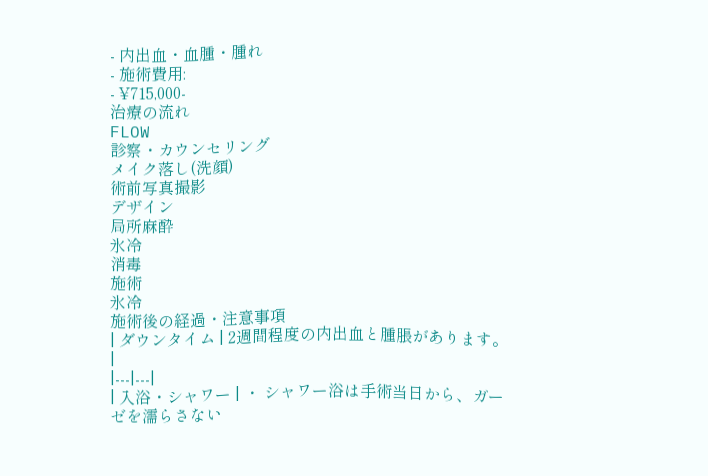- 内出血・血腫・腫れ
- 施術費用:
- ¥715,000-
治療の流れ
FLOW
診察・カウンセリング
メイク落し(洗顔)
術前写真撮影
デザイン
局所麻酔
氷冷
消毒
施術
氷冷
施術後の経過・注意事項
| ダウンタイム | 2週間程度の内出血と腫脹があります。 |
|---|---|
| 入浴・シャワー | ・ シャワー浴は手術当日から、ガーゼを濡らさない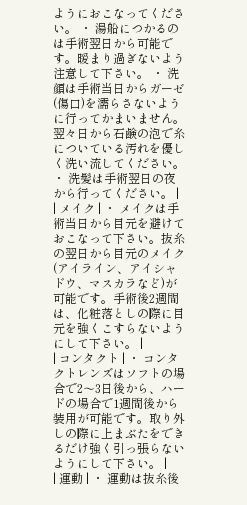ようにおこなってください。 ・ 湯船につかるのは手術翌日から可能です。暖まり過ぎないよう注意して下さい。 ・ 洗顔は手術当日からガーゼ(傷口)を濡らさないように行ってかまいません。翌々日から石鹸の泡で糸についている汚れを優しく洗い流してください。 ・ 洗髪は手術翌日の夜から行ってください。 |
| メイク | ・ メイクは手術当日から目元を避けておこなって下さい。抜糸の翌日から目元のメイク(アイライン、アイシャドウ、マスカラなど)が可能です。手術後2週間は、化粧落としの際に目元を強くこすらないようにして下さい。 |
| コンタクト | ・ コンタクトレンズはソフトの場合で2〜3日後から、ハードの場合で1週間後から装用が可能です。取り外しの際に上まぶたをできるだけ強く引っ張らないようにして下さい。 |
| 運動 | ・ 運動は抜糸後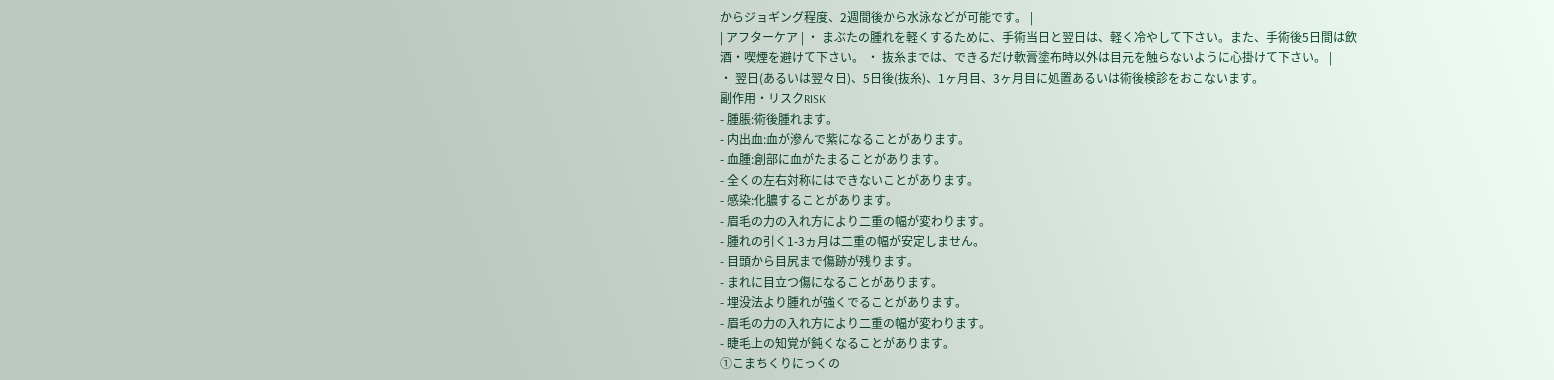からジョギング程度、2週間後から水泳などが可能です。 |
| アフターケア | ・ まぶたの腫れを軽くするために、手術当日と翌日は、軽く冷やして下さい。また、手術後5日間は飲酒・喫煙を避けて下さい。 ・ 抜糸までは、できるだけ軟膏塗布時以外は目元を触らないように心掛けて下さい。 |
・ 翌日(あるいは翌々日)、5日後(抜糸)、1ヶ月目、3ヶ月目に処置あるいは術後検診をおこないます。
副作用・リスクRISK
- 腫脹:術後腫れます。
- 内出血:血が滲んで紫になることがあります。
- 血腫:創部に血がたまることがあります。
- 全くの左右対称にはできないことがあります。
- 感染:化膿することがあります。
- 眉毛の力の入れ方により二重の幅が変わります。
- 腫れの引く1-3ヵ月は二重の幅が安定しません。
- 目頭から目尻まで傷跡が残ります。
- まれに目立つ傷になることがあります。
- 埋没法より腫れが強くでることがあります。
- 眉毛の力の入れ方により二重の幅が変わります。
- 睫毛上の知覚が鈍くなることがあります。
①こまちくりにっくの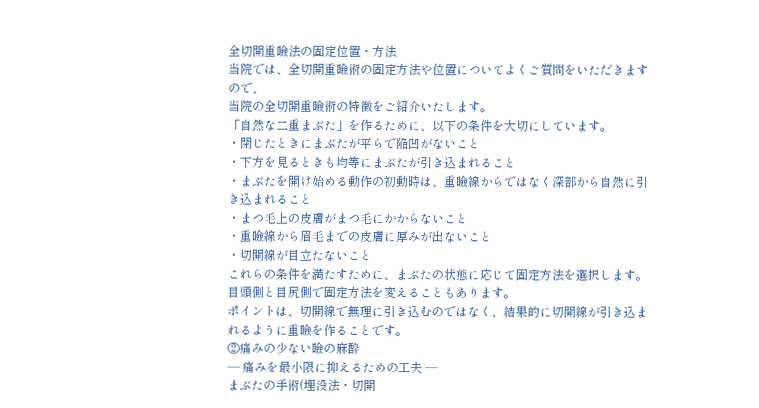全切開重瞼法の固定位置・方法
当院では、全切開重瞼術の固定方法や位置についてよくご質問をいただきますので、
当院の全切開重瞼術の特徴をご紹介いたします。
「自然な二重まぶた」を作るために、以下の条件を大切にしています。
・閉じたときにまぶたが平らで陥凹がないこと
・下方を見るときも均等にまぶたが引き込まれること
・まぶたを開け始める動作の初動時は、重瞼線からではなく深部から自然に引き込まれること
・まつ毛上の皮膚がまつ毛にかからないこと
・重瞼線から眉毛までの皮膚に厚みが出ないこと
・切開線が目立たないこと
これらの条件を満たすために、まぶたの状態に応じて固定方法を選択します。目頭側と目尻側で固定方法を変えることもあります。
ポイントは、切開線で無理に引き込むのではなく、結果的に切開線が引き込まれるように重瞼を作ることです。
②痛みの少ない瞼の麻酔
― 痛みを最小限に抑えるための工夫 ―
まぶたの手術(埋没法・切開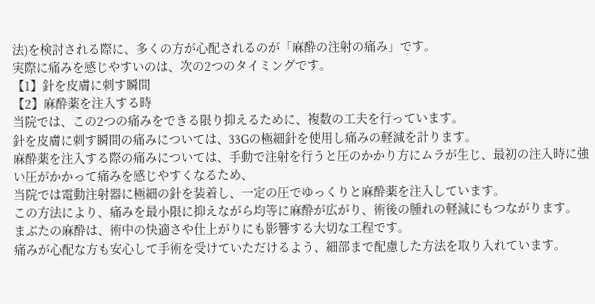法)を検討される際に、多くの方が心配されるのが「麻酔の注射の痛み」です。
実際に痛みを感じやすいのは、次の2つのタイミングです。
【1】針を皮膚に刺す瞬間
【2】麻酔薬を注入する時
当院では、この2つの痛みをできる限り抑えるために、複数の工夫を行っています。
針を皮膚に刺す瞬間の痛みについては、33Gの極細針を使用し痛みの軽減を計ります。
麻酔薬を注入する際の痛みについては、手動で注射を行うと圧のかかり方にムラが生じ、最初の注入時に強い圧がかかって痛みを感じやすくなるため、
当院では電動注射器に極細の針を装着し、一定の圧でゆっくりと麻酔薬を注入しています。
この方法により、痛みを最小限に抑えながら均等に麻酔が広がり、術後の腫れの軽減にもつながります。
まぶたの麻酔は、術中の快適さや仕上がりにも影響する大切な工程です。
痛みが心配な方も安心して手術を受けていただけるよう、細部まで配慮した方法を取り入れています。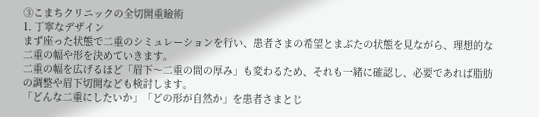③こまちクリニックの全切開重瞼術
1. 丁寧なデザイン
まず座った状態で二重のシミュレーションを行い、患者さまの希望とまぶたの状態を見ながら、理想的な二重の幅や形を決めていきます。
二重の幅を広げるほど「眉下〜二重の間の厚み」も変わるため、それも一緒に確認し、必要であれば脂肪の調整や眉下切開なども検討します。
「どんな二重にしたいか」「どの形が自然か」を患者さまとじ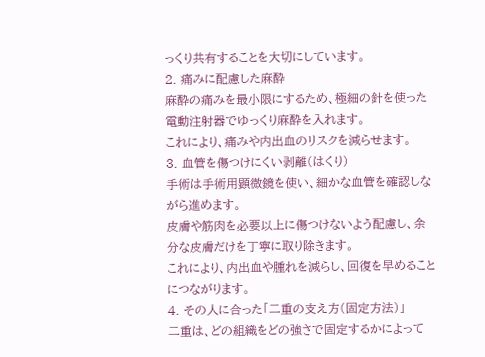っくり共有することを大切にしています。
2. 痛みに配慮した麻酔
麻酔の痛みを最小限にするため、極細の針を使った電動注射器でゆっくり麻酔を入れます。
これにより、痛みや内出血のリスクを減らせます。
3. 血管を傷つけにくい剥離(はくり)
手術は手術用顕微鏡を使い、細かな血管を確認しながら進めます。
皮膚や筋肉を必要以上に傷つけないよう配慮し、余分な皮膚だけを丁寧に取り除きます。
これにより、内出血や腫れを減らし、回復を早めることにつながります。
4. その人に合った「二重の支え方(固定方法)」
二重は、どの組織をどの強さで固定するかによって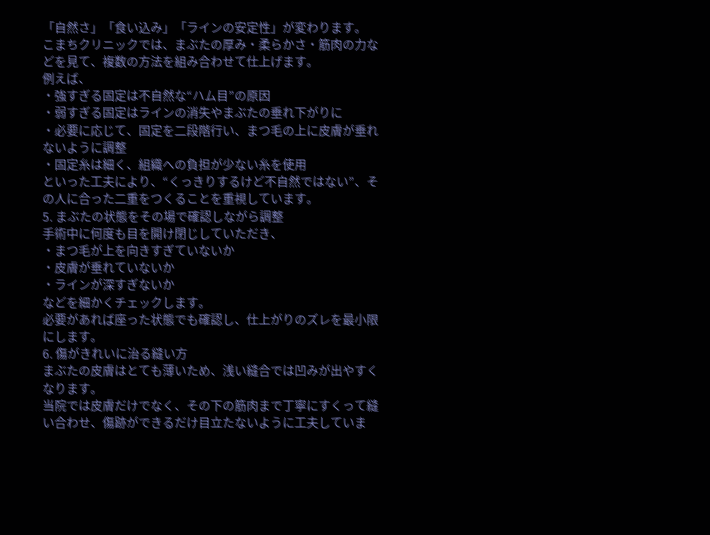「自然さ」「食い込み」「ラインの安定性」が変わります。
こまちクリニックでは、まぶたの厚み・柔らかさ・筋肉の力などを見て、複数の方法を組み合わせて仕上げます。
例えば、
・強すぎる固定は不自然な“ハム目”の原因
・弱すぎる固定はラインの消失やまぶたの垂れ下がりに
・必要に応じて、固定を二段階行い、まつ毛の上に皮膚が垂れないように調整
・固定糸は細く、組織への負担が少ない糸を使用
といった工夫により、“くっきりするけど不自然ではない”、その人に合った二重をつくることを重視しています。
5. まぶたの状態をその場で確認しながら調整
手術中に何度も目を開け閉じしていただき、
・まつ毛が上を向きすぎていないか
・皮膚が垂れていないか
・ラインが深すぎないか
などを細かくチェックします。
必要があれば座った状態でも確認し、仕上がりのズレを最小限にします。
6. 傷がきれいに治る縫い方
まぶたの皮膚はとても薄いため、浅い縫合では凹みが出やすくなります。
当院では皮膚だけでなく、その下の筋肉まで丁寧にすくって縫い合わせ、傷跡ができるだけ目立たないように工夫していま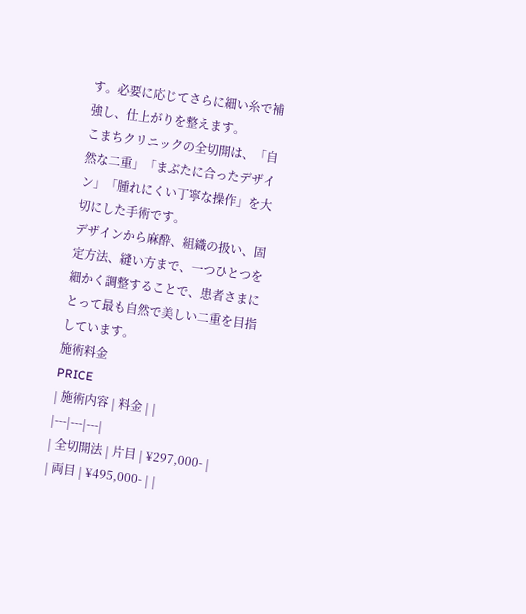す。必要に応じてさらに細い糸で補強し、仕上がりを整えます。
こまちクリニックの全切開は、「自然な二重」「まぶたに合ったデザイン」「腫れにくい丁寧な操作」を大切にした手術です。
デザインから麻酔、組織の扱い、固定方法、縫い方まで、一つひとつを細かく調整することで、患者さまにとって最も自然で美しい二重を目指しています。
施術料金
PRICE
| 施術内容 | 料金 | |
|---|---|---|
| 全切開法 | 片目 | ¥297,000- |
| 両目 | ¥495,000- | |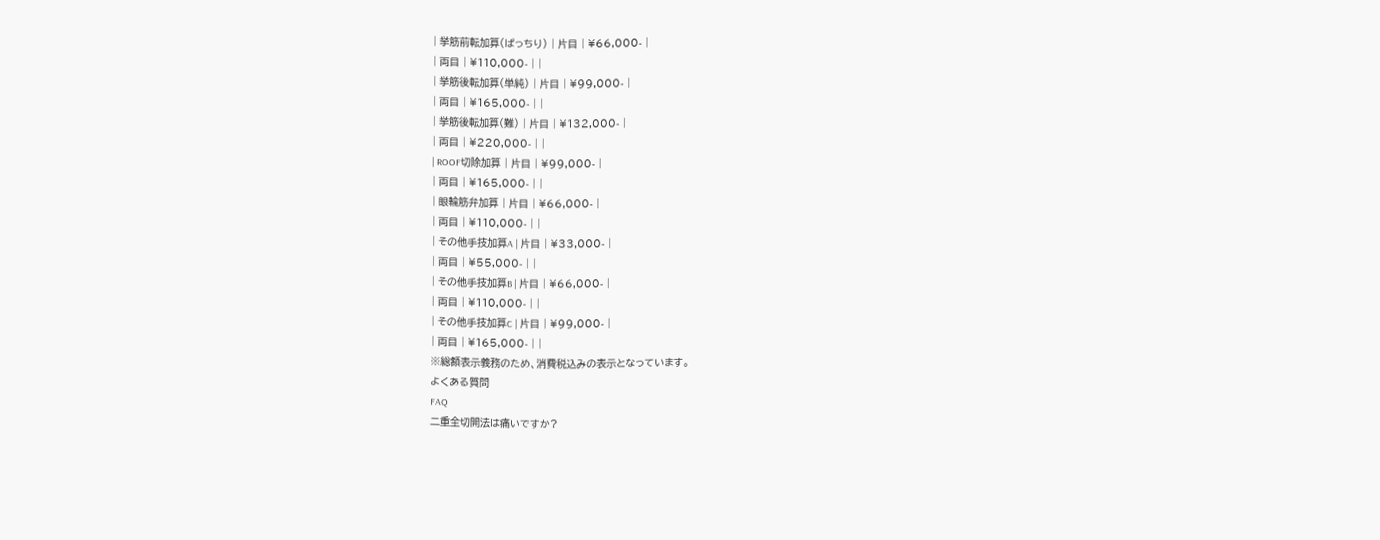| 挙筋前転加算(ぱっちり) | 片目 | ¥66,000- |
| 両目 | ¥110,000- | |
| 挙筋後転加算(単純) | 片目 | ¥99,000- |
| 両目 | ¥165,000- | |
| 挙筋後転加算(難) | 片目 | ¥132,000- |
| 両目 | ¥220,000- | |
| ROOF切除加算 | 片目 | ¥99,000- |
| 両目 | ¥165,000- | |
| 眼輪筋弁加算 | 片目 | ¥66,000- |
| 両目 | ¥110,000- | |
| その他手技加算A | 片目 | ¥33,000- |
| 両目 | ¥55,000- | |
| その他手技加算B | 片目 | ¥66,000- |
| 両目 | ¥110,000- | |
| その他手技加算C | 片目 | ¥99,000- |
| 両目 | ¥165,000- | |
※総額表示義務のため、消費税込みの表示となっています。
よくある質問
FAQ
二重全切開法は痛いですか?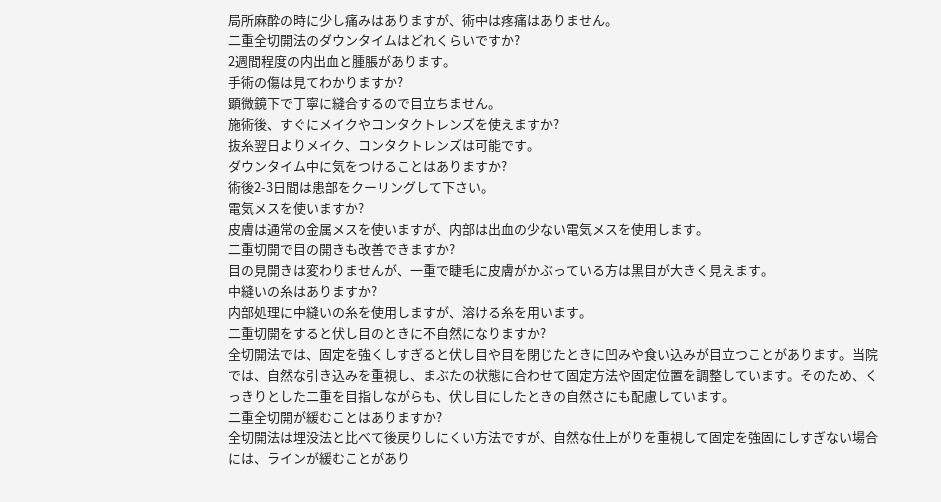局所麻酔の時に少し痛みはありますが、術中は疼痛はありません。
二重全切開法のダウンタイムはどれくらいですか?
2週間程度の内出血と腫脹があります。
手術の傷は見てわかりますか?
顕微鏡下で丁寧に縫合するので目立ちません。
施術後、すぐにメイクやコンタクトレンズを使えますか?
抜糸翌日よりメイク、コンタクトレンズは可能です。
ダウンタイム中に気をつけることはありますか?
術後2-3日間は患部をクーリングして下さい。
電気メスを使いますか?
皮膚は通常の金属メスを使いますが、内部は出血の少ない電気メスを使用します。
二重切開で目の開きも改善できますか?
目の見開きは変わりませんが、一重で睫毛に皮膚がかぶっている方は黒目が大きく見えます。
中縫いの糸はありますか?
内部処理に中縫いの糸を使用しますが、溶ける糸を用います。
二重切開をすると伏し目のときに不自然になりますか?
全切開法では、固定を強くしすぎると伏し目や目を閉じたときに凹みや食い込みが目立つことがあります。当院では、自然な引き込みを重視し、まぶたの状態に合わせて固定方法や固定位置を調整しています。そのため、くっきりとした二重を目指しながらも、伏し目にしたときの自然さにも配慮しています。
二重全切開が緩むことはありますか?
全切開法は埋没法と比べて後戻りしにくい方法ですが、自然な仕上がりを重視して固定を強固にしすぎない場合には、ラインが緩むことがあり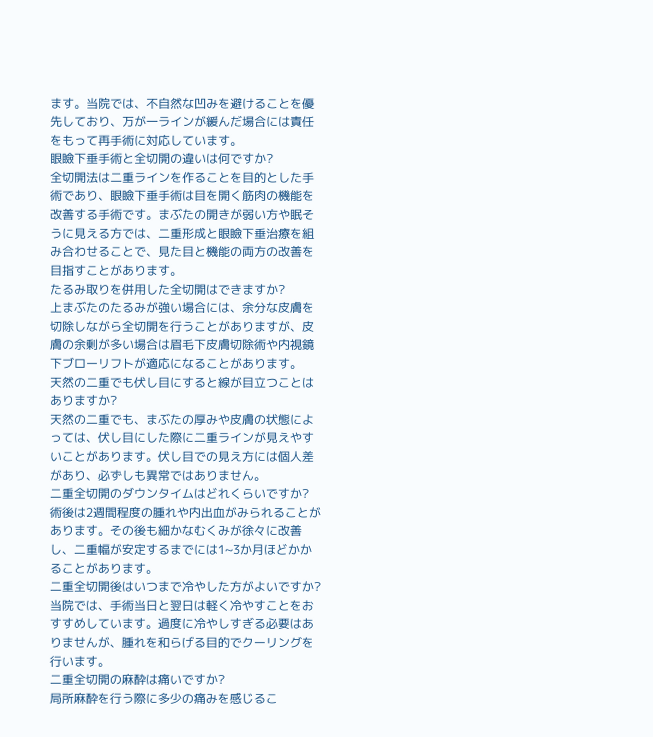ます。当院では、不自然な凹みを避けることを優先しており、万が一ラインが緩んだ場合には責任をもって再手術に対応しています。
眼瞼下垂手術と全切開の違いは何ですか?
全切開法は二重ラインを作ることを目的とした手術であり、眼瞼下垂手術は目を開く筋肉の機能を改善する手術です。まぶたの開きが弱い方や眠そうに見える方では、二重形成と眼瞼下垂治療を組み合わせることで、見た目と機能の両方の改善を目指すことがあります。
たるみ取りを併用した全切開はできますか?
上まぶたのたるみが強い場合には、余分な皮膚を切除しながら全切開を行うことがありますが、皮膚の余剰が多い場合は眉毛下皮膚切除術や内視鏡下ブローリフトが適応になることがあります。
天然の二重でも伏し目にすると線が目立つことはありますか?
天然の二重でも、まぶたの厚みや皮膚の状態によっては、伏し目にした際に二重ラインが見えやすいことがあります。伏し目での見え方には個人差があり、必ずしも異常ではありません。
二重全切開のダウンタイムはどれくらいですか?
術後は2週間程度の腫れや内出血がみられることがあります。その後も細かなむくみが徐々に改善し、二重幅が安定するまでには1~3か月ほどかかることがあります。
二重全切開後はいつまで冷やした方がよいですか?
当院では、手術当日と翌日は軽く冷やすことをおすすめしています。過度に冷やしすぎる必要はありませんが、腫れを和らげる目的でクーリングを行います。
二重全切開の麻酔は痛いですか?
局所麻酔を行う際に多少の痛みを感じるこ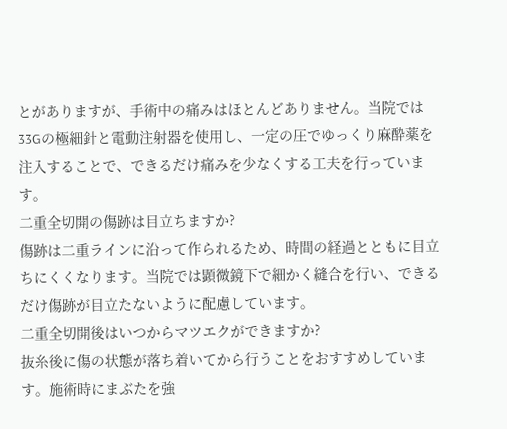とがありますが、手術中の痛みはほとんどありません。当院では33Gの極細針と電動注射器を使用し、一定の圧でゆっくり麻酔薬を注入することで、できるだけ痛みを少なくする工夫を行っています。
二重全切開の傷跡は目立ちますか?
傷跡は二重ラインに沿って作られるため、時間の経過とともに目立ちにくくなります。当院では顕微鏡下で細かく縫合を行い、できるだけ傷跡が目立たないように配慮しています。
二重全切開後はいつからマツエクができますか?
抜糸後に傷の状態が落ち着いてから行うことをおすすめしています。施術時にまぶたを強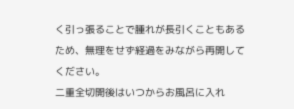く引っ張ることで腫れが長引くこともあるため、無理をせず経過をみながら再開してください。
二重全切開後はいつからお風呂に入れ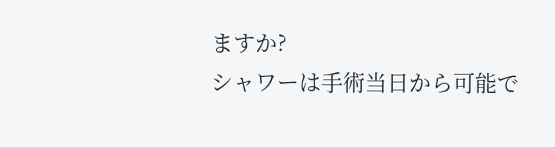ますか?
シャワーは手術当日から可能で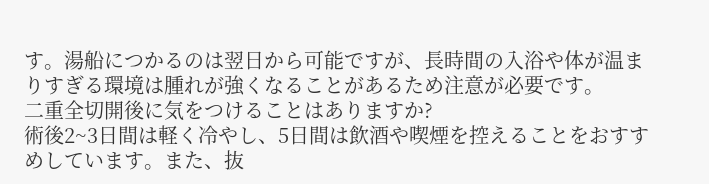す。湯船につかるのは翌日から可能ですが、長時間の入浴や体が温まりすぎる環境は腫れが強くなることがあるため注意が必要です。
二重全切開後に気をつけることはありますか?
術後2~3日間は軽く冷やし、5日間は飲酒や喫煙を控えることをおすすめしています。また、抜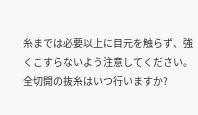糸までは必要以上に目元を触らず、強くこすらないよう注意してください。
全切開の抜糸はいつ行いますか?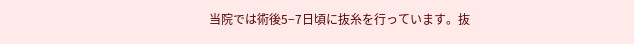当院では術後5−7日頃に抜糸を行っています。抜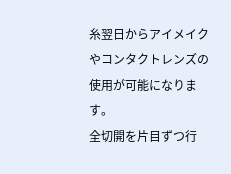糸翌日からアイメイクやコンタクトレンズの使用が可能になります。
全切開を片目ずつ行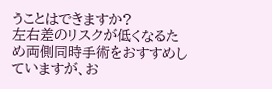うことはできますか?
左右差のリスクが低くなるため両側同時手術をおすすめしていますが、お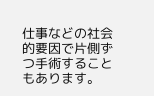仕事などの社会的要因で片側ずつ手術することもあります。